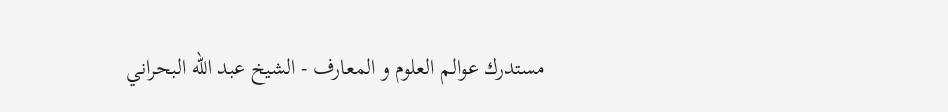مستدرك عوالم العلوم و المعارف - الشيخ عبد الله البحراني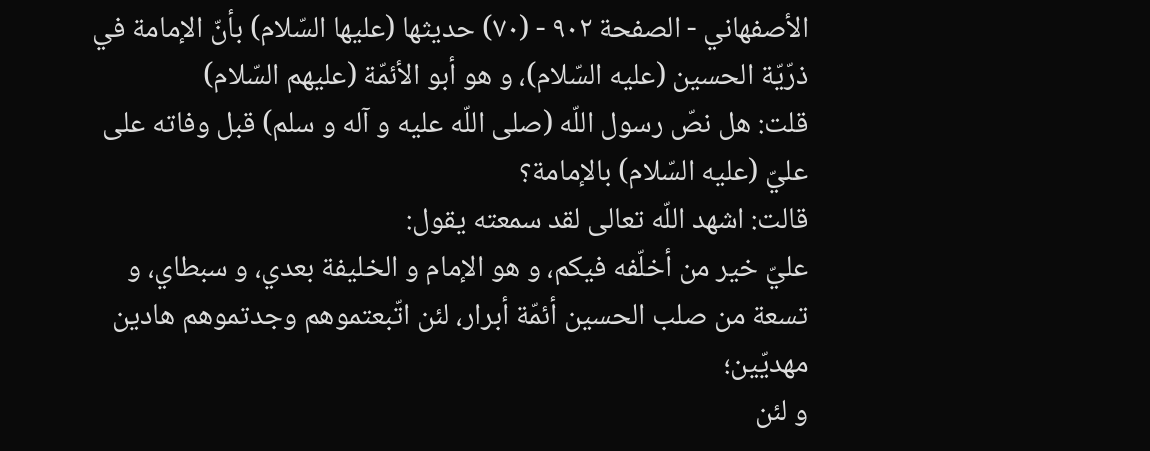الأصفهاني - الصفحة ٩٠٢ - (٧٠) حديثها (عليها السّلام) بأنّ الإمامة في ذرّيّة الحسين (عليه السّلام)، و هو أبو الأئمّة (عليهم السّلام)
قلت: هل نصّ رسول اللّه (صلى اللّه عليه و آله و سلم) قبل وفاته على عليّ (عليه السّلام) بالإمامة؟
قالت: اشهد اللّه تعالى لقد سمعته يقول:
عليّ خير من أخلّفه فيكم، و هو الإمام و الخليفة بعدي، و سبطاي، و تسعة من صلب الحسين أئمّة أبرار، لئن اتّبعتموهم وجدتموهم هادين مهديّين؛
و لئن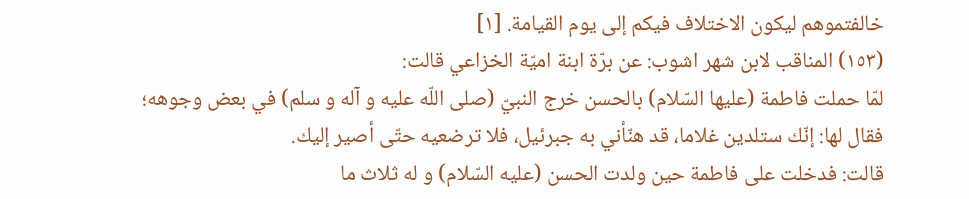خالفتموهم ليكون الاختلاف فيكم إلى يوم القيامة. [١]
(١٥٣) المناقب لابن شهر اشوب: عن برّة ابنة اميّة الخزاعي قالت:
لمّا حملت فاطمة (عليها السّلام) بالحسن خرج النبيّ (صلى اللّه عليه و آله و سلم) في بعض وجوهه؛
فقال لها: إنّك ستلدين غلاما، قد هنّأني به جبرئيل، فلا ترضعيه حتّى أصير إليك.
قالت: فدخلت على فاطمة حين ولدت الحسن (عليه السّلام) و له ثلاث ما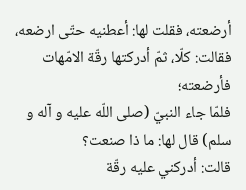أرضعته، فقلت لها: أعطنيه حتّى ارضعه، فقالت: كلّا، ثمّ أدركتها رقّة الامّهات فأرضعته؛
فلمّا جاء النبيّ (صلى اللّه عليه و آله و سلم) قال لها: ما ذا صنعت؟
قالت: أدركني عليه رقّة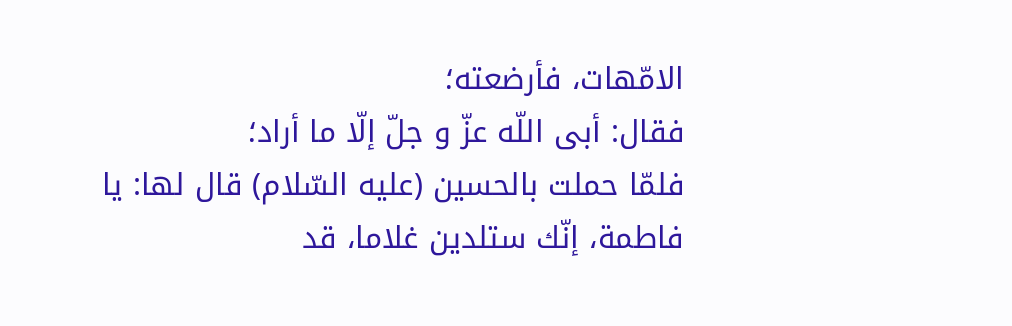الامّهات، فأرضعته؛
فقال: أبى اللّه عزّ و جلّ إلّا ما أراد؛
فلمّا حملت بالحسين (عليه السّلام) قال لها: يا فاطمة، إنّك ستلدين غلاما، قد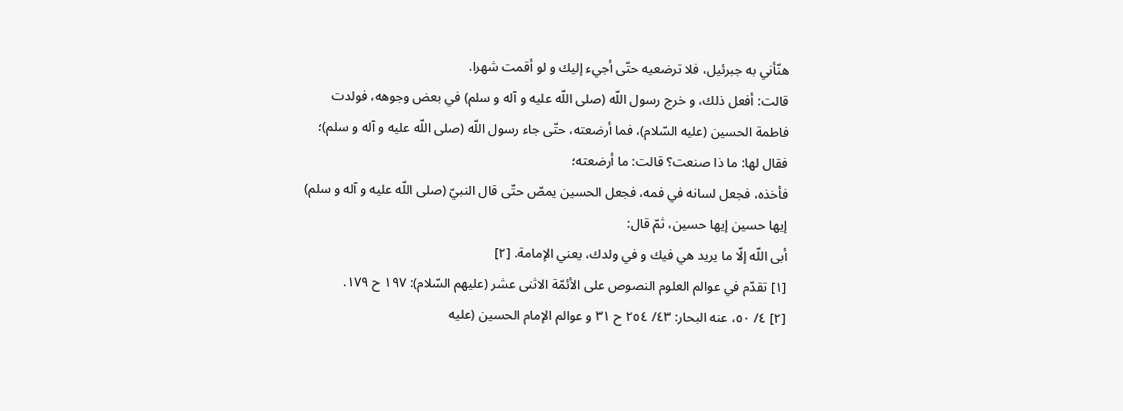هنّأني به جبرئيل، فلا ترضعيه حتّى أجيء إليك و لو أقمت شهرا.
قالت: أفعل ذلك، و خرج رسول اللّه (صلى اللّه عليه و آله و سلم) في بعض وجوهه، فولدت فاطمة الحسين (عليه السّلام)، فما أرضعته، حتّى جاء رسول اللّه (صلى اللّه عليه و آله و سلم)؛
فقال لها: ما ذا صنعت؟ قالت: ما أرضعته؛
فأخذه، فجعل لسانه في فمه، فجعل الحسين يمصّ حتّى قال النبيّ (صلى اللّه عليه و آله و سلم) إيها حسين إيها حسين، ثمّ قال:
أبى اللّه إلّا ما يريد هي فيك و في ولدك، يعني الإمامة. [٢]
[١] تقدّم في عوالم العلوم النصوص على الأئمّة الاثنى عشر (عليهم السّلام): ١٩٧ ح ١٧٩.
[٢] ٤/ ٥٠، عنه البحار: ٤٣/ ٢٥٤ ح ٣١ و عوالم الإمام الحسين (عليه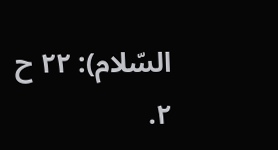السّلام): ٢٢ ح ٢.